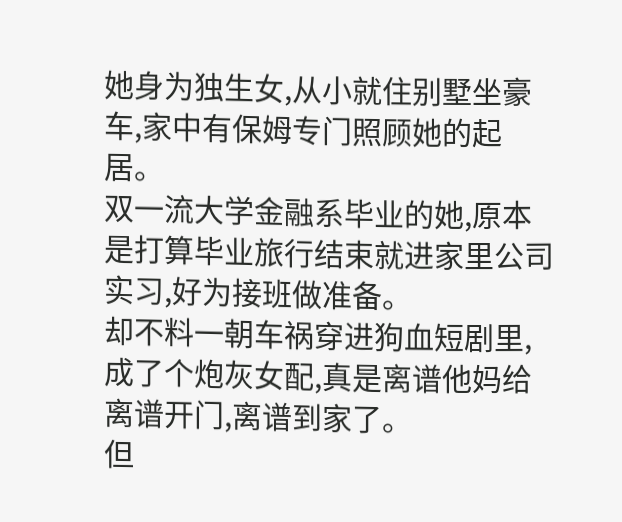她身为独生女,从小就住别墅坐豪车,家中有保姆专门照顾她的起居。
双一流大学金融系毕业的她,原本是打算毕业旅行结束就进家里公司实习,好为接班做准备。
却不料一朝车祸穿进狗血短剧里,成了个炮灰女配,真是离谱他妈给离谱开门,离谱到家了。
但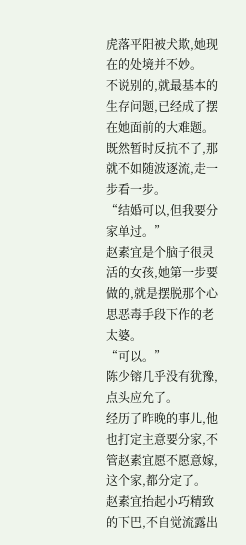虎落平阳被犬欺,她现在的处境并不妙。
不说别的,就最基本的生存问题,已经成了摆在她面前的大难题。
既然暂时反抗不了,那就不如随波逐流,走一步看一步。
“结婚可以,但我要分家单过。”
赵素宜是个脑子很灵活的女孩,她第一步要做的,就是摆脱那个心思恶毒手段下作的老太婆。
“可以。”
陈少镕几乎没有犹豫,点头应允了。
经历了昨晚的事儿,他也打定主意要分家,不管赵素宜愿不愿意嫁,这个家,都分定了。
赵素宜抬起小巧精致的下巴,不自觉流露出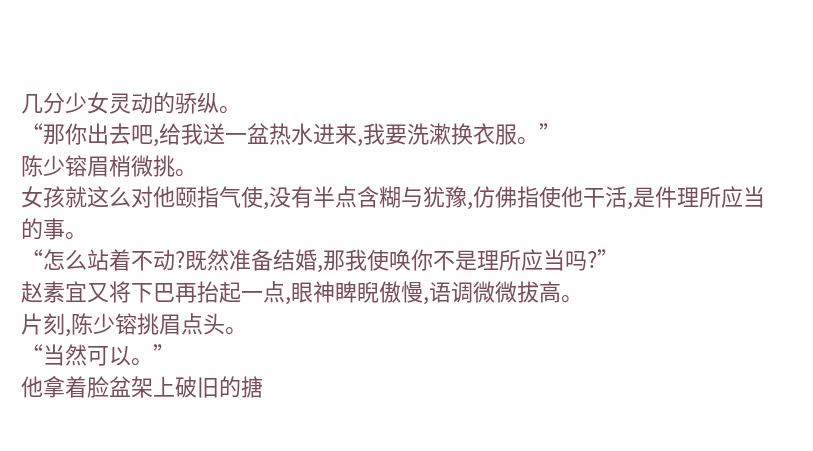几分少女灵动的骄纵。
“那你出去吧,给我送一盆热水进来,我要洗漱换衣服。”
陈少镕眉梢微挑。
女孩就这么对他颐指气使,没有半点含糊与犹豫,仿佛指使他干活,是件理所应当的事。
“怎么站着不动?既然准备结婚,那我使唤你不是理所应当吗?”
赵素宜又将下巴再抬起一点,眼神睥睨傲慢,语调微微拔高。
片刻,陈少镕挑眉点头。
“当然可以。”
他拿着脸盆架上破旧的搪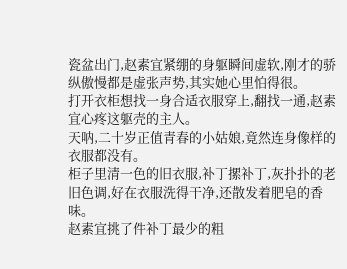瓷盆出门,赵素宜紧绷的身躯瞬间虚软,刚才的骄纵傲慢都是虚张声势,其实她心里怕得很。
打开衣柜想找一身合适衣服穿上,翻找一通,赵素宜心疼这躯壳的主人。
天呐,二十岁正值青春的小姑娘,竟然连身像样的衣服都没有。
柜子里清一色的旧衣服,补丁摞补丁,灰扑扑的老旧色调,好在衣服洗得干净,还散发着肥皂的香味。
赵素宜挑了件补丁最少的粗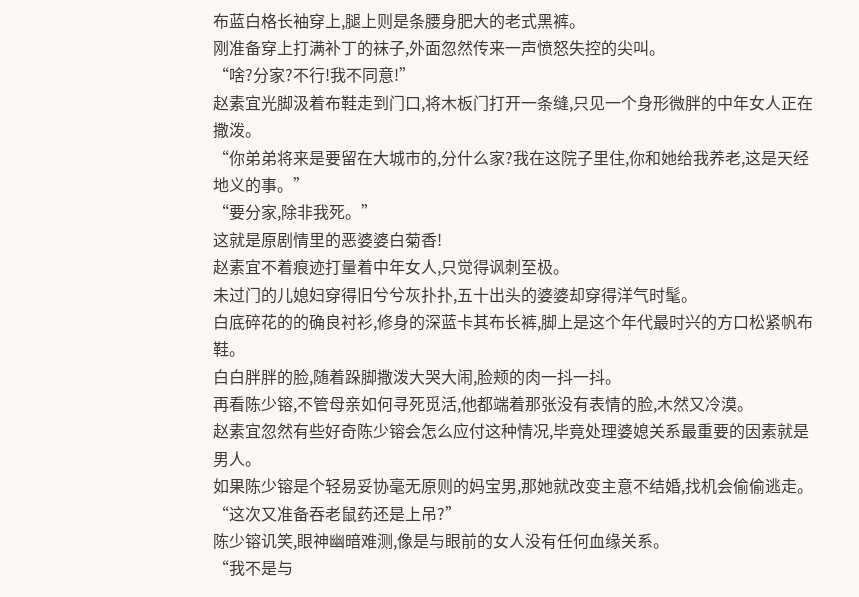布蓝白格长袖穿上,腿上则是条腰身肥大的老式黑裤。
刚准备穿上打满补丁的袜子,外面忽然传来一声愤怒失控的尖叫。
“啥?分家?不行!我不同意!”
赵素宜光脚汲着布鞋走到门口,将木板门打开一条缝,只见一个身形微胖的中年女人正在撒泼。
“你弟弟将来是要留在大城市的,分什么家?我在这院子里住,你和她给我养老,这是天经地义的事。”
“要分家,除非我死。”
这就是原剧情里的恶婆婆白菊香!
赵素宜不着痕迹打量着中年女人,只觉得讽刺至极。
未过门的儿媳妇穿得旧兮兮灰扑扑,五十出头的婆婆却穿得洋气时髦。
白底碎花的的确良衬衫,修身的深蓝卡其布长裤,脚上是这个年代最时兴的方口松紧帆布鞋。
白白胖胖的脸,随着跺脚撒泼大哭大闹,脸颊的肉一抖一抖。
再看陈少镕,不管母亲如何寻死觅活,他都端着那张没有表情的脸,木然又冷漠。
赵素宜忽然有些好奇陈少镕会怎么应付这种情况,毕竟处理婆媳关系最重要的因素就是男人。
如果陈少镕是个轻易妥协毫无原则的妈宝男,那她就改变主意不结婚,找机会偷偷逃走。
“这次又准备吞老鼠药还是上吊?”
陈少镕讥笑,眼神幽暗难测,像是与眼前的女人没有任何血缘关系。
“我不是与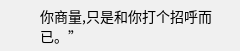你商量,只是和你打个招呼而已。”